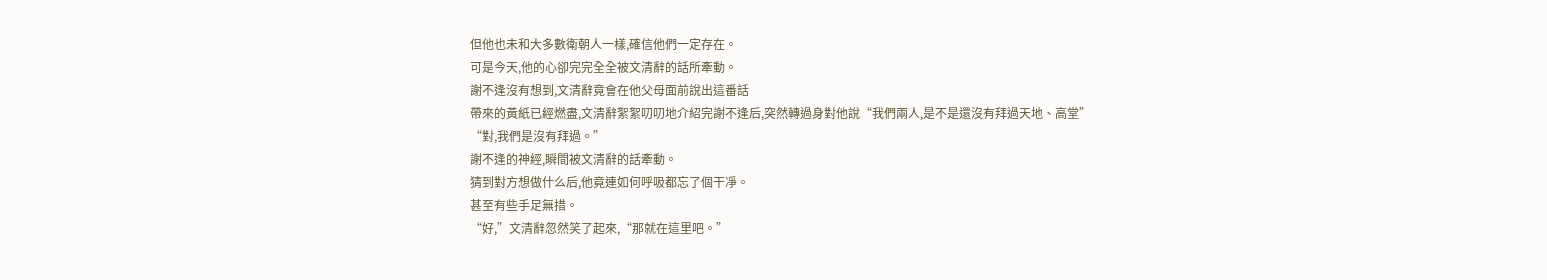但他也未和大多數衛朝人一樣,確信他們一定存在。
可是今天,他的心卻完完全全被文清辭的話所牽動。
謝不逢沒有想到,文清辭竟會在他父母面前說出這番話
帶來的黃紙已經燃盡,文清辭絮絮叨叨地介紹完謝不逢后,突然轉過身對他說“我們兩人,是不是還沒有拜過天地、高堂”
“對,我們是沒有拜過。”
謝不逢的神經,瞬間被文清辭的話牽動。
猜到對方想做什么后,他竟連如何呼吸都忘了個干凈。
甚至有些手足無措。
“好,”文清辭忽然笑了起來,“那就在這里吧。”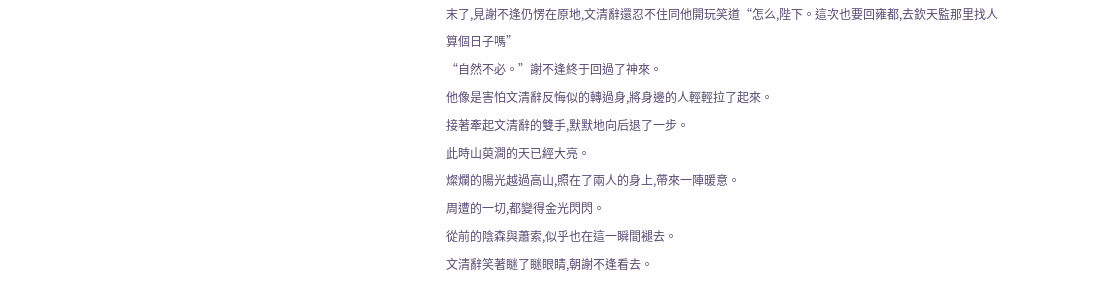末了,見謝不逢仍愣在原地,文清辭還忍不住同他開玩笑道“怎么,陛下。這次也要回雍都,去欽天監那里找人算個日子嗎”
“自然不必。”謝不逢終于回過了神來。
他像是害怕文清辭反悔似的轉過身,將身邊的人輕輕拉了起來。
接著牽起文清辭的雙手,默默地向后退了一步。
此時山萸澗的天已經大亮。
燦爛的陽光越過高山,照在了兩人的身上,帶來一陣暖意。
周遭的一切,都變得金光閃閃。
從前的陰森與蕭索,似乎也在這一瞬間褪去。
文清辭笑著瞇了瞇眼睛,朝謝不逢看去。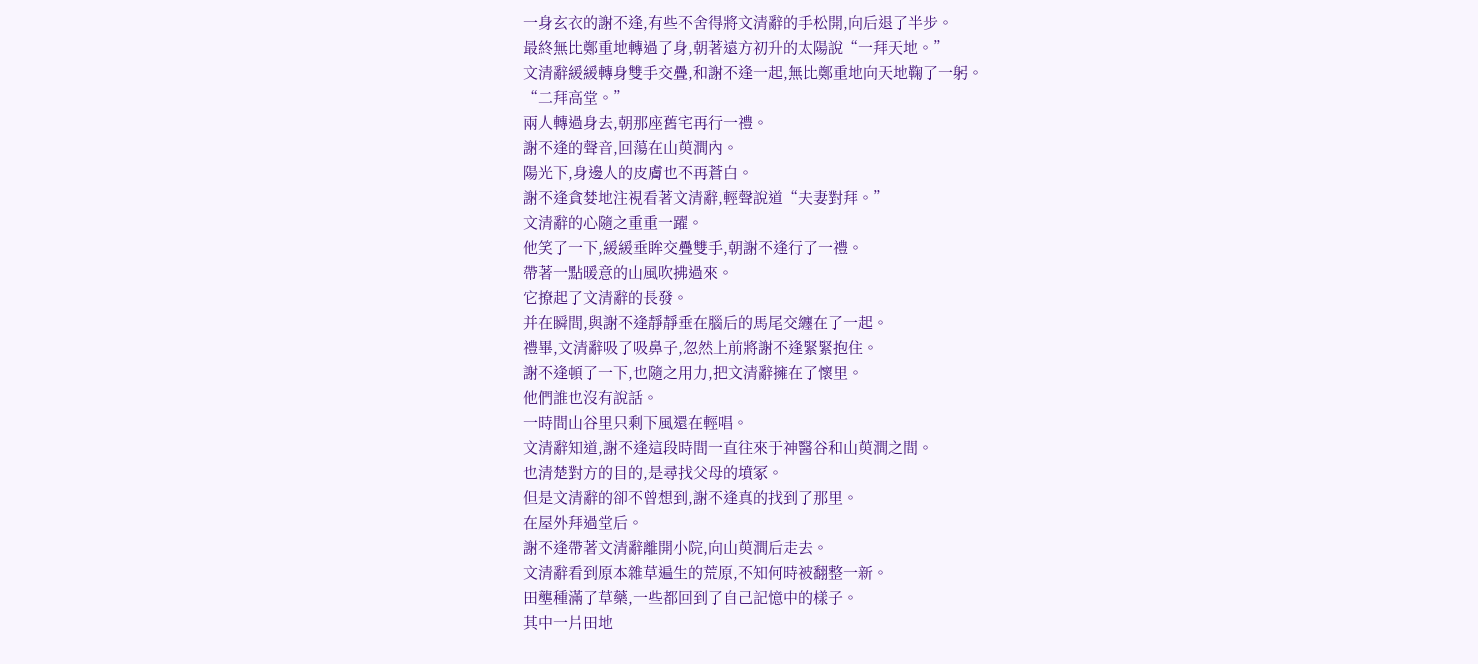一身玄衣的謝不逢,有些不舍得將文清辭的手松開,向后退了半步。
最終無比鄭重地轉過了身,朝著遠方初升的太陽說“一拜天地。”
文清辭緩緩轉身雙手交疊,和謝不逢一起,無比鄭重地向天地鞠了一躬。
“二拜高堂。”
兩人轉過身去,朝那座舊宅再行一禮。
謝不逢的聲音,回蕩在山萸澗內。
陽光下,身邊人的皮膚也不再蒼白。
謝不逢貪婪地注視看著文清辭,輕聲說道“夫妻對拜。”
文清辭的心隨之重重一躍。
他笑了一下,緩緩垂眸交疊雙手,朝謝不逢行了一禮。
帶著一點暖意的山風吹拂過來。
它撩起了文清辭的長發。
并在瞬間,與謝不逢靜靜垂在腦后的馬尾交纏在了一起。
禮畢,文清辭吸了吸鼻子,忽然上前將謝不逢緊緊抱住。
謝不逢頓了一下,也隨之用力,把文清辭擁在了懷里。
他們誰也沒有說話。
一時間山谷里只剩下風還在輕唱。
文清辭知道,謝不逢這段時間一直往來于神醫谷和山萸澗之間。
也清楚對方的目的,是尋找父母的墳冢。
但是文清辭的卻不曾想到,謝不逢真的找到了那里。
在屋外拜過堂后。
謝不逢帶著文清辭離開小院,向山萸澗后走去。
文清辭看到原本雜草遍生的荒原,不知何時被翻整一新。
田壟種滿了草藥,一些都回到了自己記憶中的樣子。
其中一片田地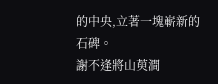的中央,立著一塊嶄新的石碑。
謝不逢將山萸澗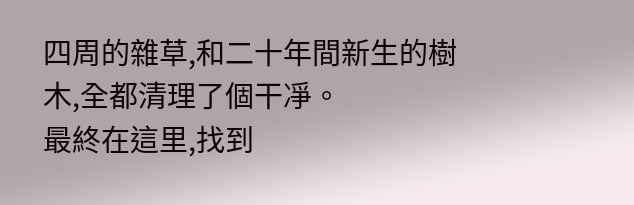四周的雜草,和二十年間新生的樹木,全都清理了個干凈。
最終在這里,找到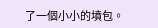了一個小小的墳包。